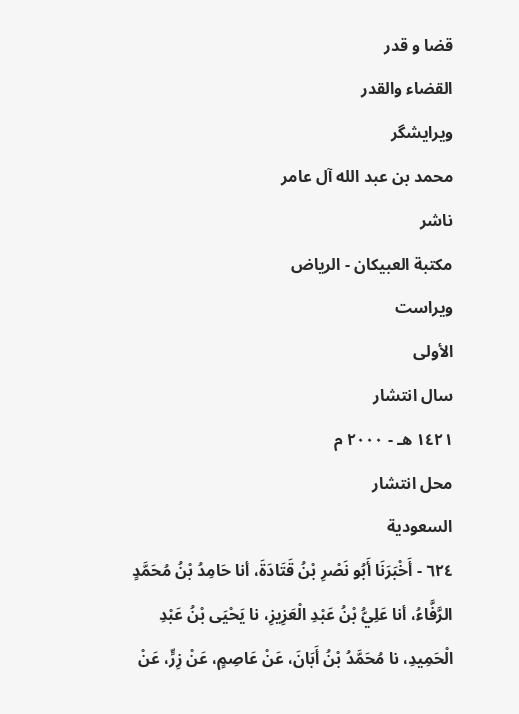قضا و قدر
القضاء والقدر
ویرایشگر
محمد بن عبد الله آل عامر
ناشر
مكتبة العبيكان - الرياض
ویراست
الأولى
سال انتشار
١٤٢١ هـ - ٢٠٠٠ م
محل انتشار
السعودية
٦٢٤ - أَخْبَرَنَا أَبُو نَصْرِ بْنُ قَتَادَةَ، أنا حَامِدُ بْنُ مُحَمَّدٍ الرَّفَّاءُ، أنا عَلِيُّ بْنُ عَبْدِ الْعَزِيزِ، نا يَحْيَى بْنُ عَبْدِ الْحَمِيدِ، نا مُحَمَّدُ بْنُ أَبَانَ، عَنْ عَاصِمٍ، عَنْ زِرٍّ، عَنْ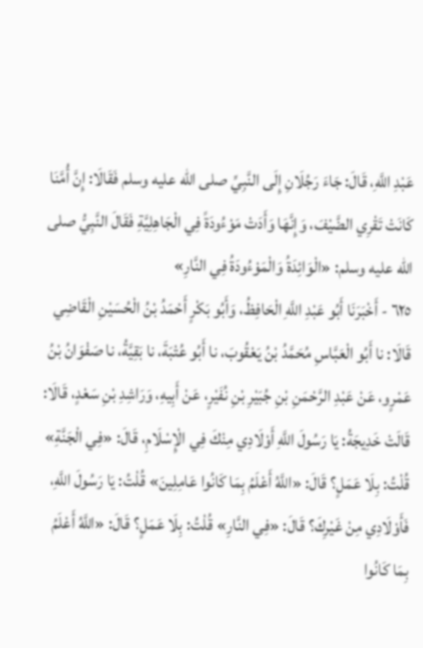عَبْدِ اللَّهِ، قَالَ: جَاءَ رَجُلَانِ إِلَى النَّبِيِّ صلى الله عليه وسلم فَقَالَا: إِنَّ أُمَّنَا كَانَتْ تَقْرِي الضَّيْفَ، وَإِنَّهَا وَأَدَتْ مَوْءُودَةً فِي الْجَاهِلِيَّةِ فَقَالَ النَّبِيُّ صلى الله عليه وسلم: «الْوَائِدَةُ وَالْمَوْءُودَةُ فِي النَّارِ»
٦٢٥ - أَخْبَرَنَا أَبُو عَبْدِ اللَّهِ الْحَافِظُ، وَأَبُو بَكْرٍ أَحْمَدُ بْنُ الْحُسَيْنِ الْقَاضِي قَالَا: نا أَبُو الْعَبَّاسِ مُحَمَّدُ بْنُ يَعْقُوبَ، نا أَبُو عُتْبَةَ، نا بَقِيَّةُ، نا صَفْوَانُ بْنُ عَمْرٍو، عَنْ عَبْدِ الرَّحْمَنِ بْنِ جُبَيْرِ بْنِ نُفَيْرٍ، عَنْ أَبِيهِ، وَرَاشِدِ بْنِ سَعْدٍ، قَالَا: قَالَتْ خَدِيجَةُ: يَا رَسُولَ اللَّهِ أَوْلَادِي مِنْكَ فِي الْإِسْلَامِ، قَالَ: «فِي الْجَنَّةِ» قُلْتُ: بِلَا عَمَلٍ؟ قَالَ: «اللَّهُ أَعْلَمُ بِمَا كَانُوا عَامِلِينَ» قُلْتُ: يَا رَسُولَ اللَّهِ، فَأَوْلَادِي مِنْ غَيْرِكَ؟ قَالَ: «فِي النَّارِ» قُلْتُ: بِلَا عَمَلٍ؟ قَالَ: «اللَّهُ أَعْلَمُ بِمَا كَانُوا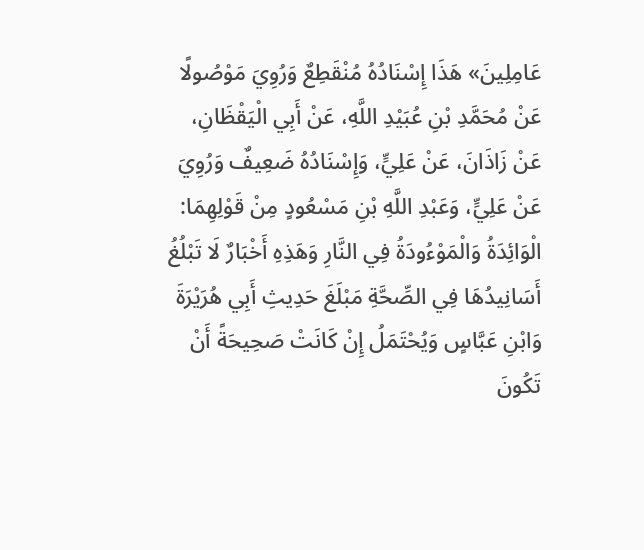عَامِلِينَ» هَذَا إِسْنَادُهُ مُنْقَطِعٌ وَرُوِيَ مَوْصُولًا عَنْ مُحَمَّدِ بْنِ عُبَيْدِ اللَّهِ، عَنْ أَبِي الْيَقْظَانِ، عَنْ زَاذَانَ، عَنْ عَلِيٍّ، وَإِسْنَادُهُ ضَعِيفٌ وَرُوِيَ عَنْ عَلِيٍّ، وَعَبْدِ اللَّهِ بْنِ مَسْعُودٍ مِنْ قَوْلِهِمَا: الْوَائِدَةُ وَالْمَوْءُودَةُ فِي النَّارِ وَهَذِهِ أَخْبَارٌ لَا تَبْلُغُ أَسَانِيدُهَا فِي الصِّحَّةِ مَبْلَغَ حَدِيثِ أَبِي هُرَيْرَةَ وَابْنِ عَبَّاسٍ وَيُحْتَمَلُ إِنْ كَانَتْ صَحِيحَةً أَنْ تَكُونَ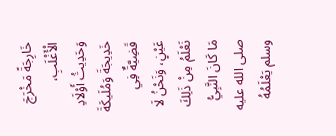خَارِجَةً مَخْرَجَ الْأَغْلَبِ، وَحَدِيثُ أَوْلَادِ خَدِيجَةَ وَمُلَيكَةَ قَضِيَّةٌ فِي عَيْنٍ، وَنَحْنُ لَا نَعْلَمُ مِنْ ذَلِكَ مَا كَانَ النَّبِيُّ صلى الله عليه وسلم يَعْلَمُهُ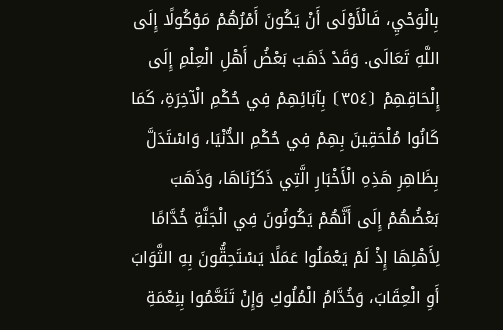بِالْوَحْيِ، فَالْأَوْلَى أَنْ يَكُونَ أَمْرُهُمْ مَوْكُولًا إِلَى اللَّهِ تَعَالَى. وَقَدْ ذَهَبَ بَعْضُ أَهْلِ الْعِلْمِ إِلَى إِلْحَاقِهِمْ ⦗٣٥٤⦘ بِآبَائِهِمْ فِي حُكْمِ الْآخِرَةِ، كَمَا كَانُوا مُلْحَقِينَ بِهِمْ فِي حُكْمِ الدُّنْيَا، وَاسْتَدَلَّ بِظَاهِرِ هَذِهِ الْأَخْبَارِ الَّتِي ذَكَرْنَاهَا، وَذَهَبَ بَعْضُهُمْ إِلَى أَنَّهُمْ يَكُونُونَ فِي الْجَنَّةِ خُدَّامًا لِأَهْلِهَا إِذْ لَمْ يَعْمَلُوا عَمَلًا يَسْتَحِقُّونَ بِهِ الثَّوَابَ أَوِ الْعِقَابَ، وَخُدَّامُ الْمُلُوكِ وَإِنْ تَنَعَّمُوا بِنِعْمَةِ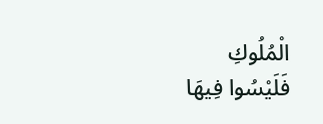الْمُلُوكِ فَلَيْسُوا فِيهَا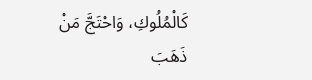كَالْمُلُوكِ، وَاحْتَجَّ مَنْ ذَهَبَ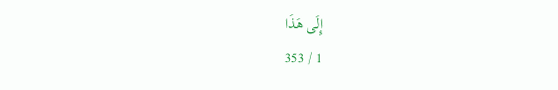إِلَى هَذَا
1 / 353